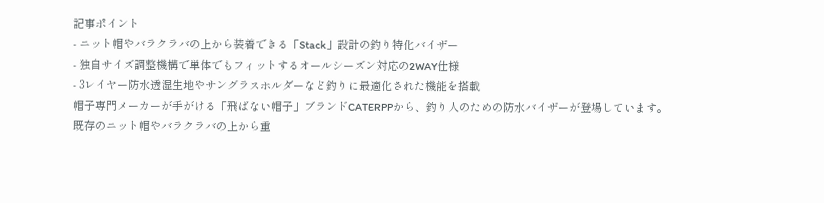記事ポイント
- ニット帽やバラクラバの上から装着できる「Stack」設計の釣り特化バイザー
- 独自サイズ調整機構で単体でもフィットするオールシーズン対応の2WAY仕様
- 3レイヤー防水透湿生地やサングラスホルダーなど釣りに最適化された機能を搭載
帽子専門メーカーが手がける「飛ばない帽子」ブランドCATERPPから、釣り人のための防水バイザーが登場しています。
既存のニット帽やバラクラバの上から重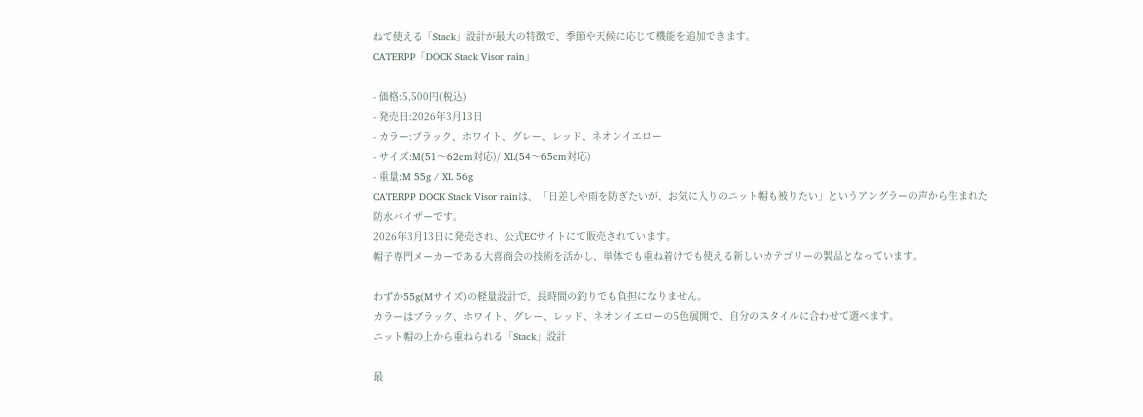ねて使える「Stack」設計が最大の特徴で、季節や天候に応じて機能を追加できます。
CATERPP「DOCK Stack Visor rain」

- 価格:5,500円(税込)
- 発売日:2026年3月13日
- カラー:ブラック、ホワイト、グレー、レッド、ネオンイエロー
- サイズ:M(51〜62cm対応)/ XL(54〜65cm対応)
- 重量:M 55g / XL 56g
CATERPP DOCK Stack Visor rainは、「日差しや雨を防ぎたいが、お気に入りのニット帽も被りたい」というアングラーの声から生まれた防水バイザーです。
2026年3月13日に発売され、公式ECサイトにて販売されています。
帽子専門メーカーである大喜商会の技術を活かし、単体でも重ね着けでも使える新しいカテゴリーの製品となっています。

わずか55g(Mサイズ)の軽量設計で、長時間の釣りでも負担になりません。
カラーはブラック、ホワイト、グレー、レッド、ネオンイエローの5色展開で、自分のスタイルに合わせて選べます。
ニット帽の上から重ねられる「Stack」設計

最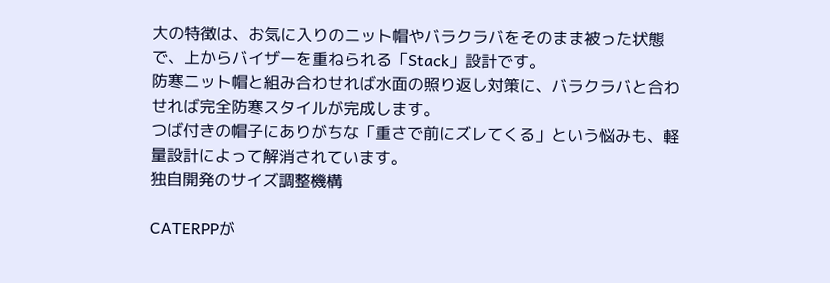大の特徴は、お気に入りのニット帽やバラクラバをそのまま被った状態で、上からバイザーを重ねられる「Stack」設計です。
防寒ニット帽と組み合わせれば水面の照り返し対策に、バラクラバと合わせれば完全防寒スタイルが完成します。
つば付きの帽子にありがちな「重さで前にズレてくる」という悩みも、軽量設計によって解消されています。
独自開発のサイズ調整機構

CATERPPが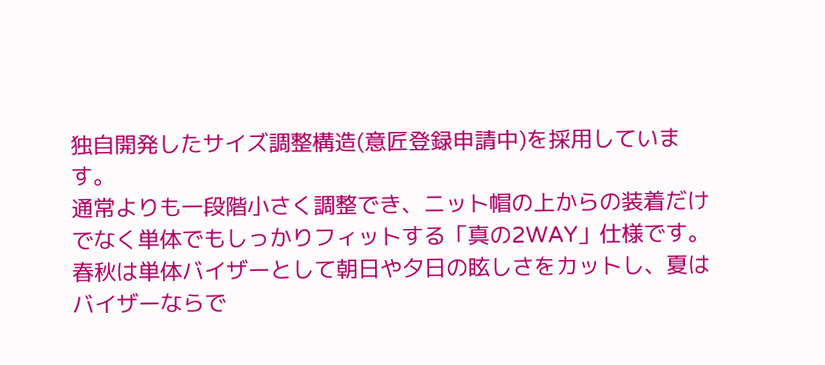独自開発したサイズ調整構造(意匠登録申請中)を採用しています。
通常よりも一段階小さく調整でき、ニット帽の上からの装着だけでなく単体でもしっかりフィットする「真の2WAY」仕様です。
春秋は単体バイザーとして朝日や夕日の眩しさをカットし、夏はバイザーならで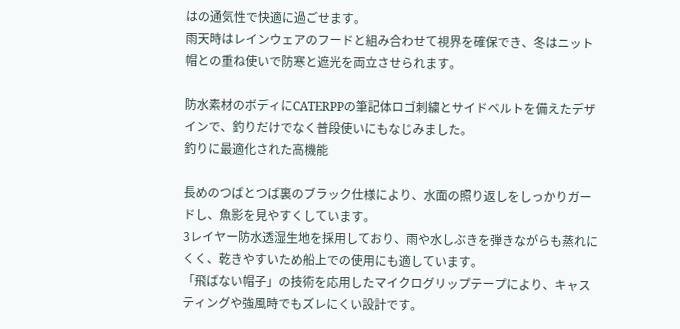はの通気性で快適に過ごせます。
雨天時はレインウェアのフードと組み合わせて視界を確保でき、冬はニット帽との重ね使いで防寒と遮光を両立させられます。

防水素材のボディにCATERPPの筆記体ロゴ刺繍とサイドベルトを備えたデザインで、釣りだけでなく普段使いにもなじみました。
釣りに最適化された高機能

長めのつばとつば裏のブラック仕様により、水面の照り返しをしっかりガードし、魚影を見やすくしています。
3レイヤー防水透湿生地を採用しており、雨や水しぶきを弾きながらも蒸れにくく、乾きやすいため船上での使用にも適しています。
「飛ばない帽子」の技術を応用したマイクログリップテープにより、キャスティングや強風時でもズレにくい設計です。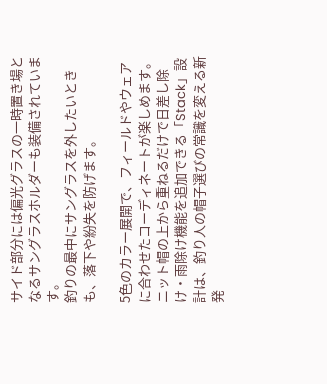サイド部分には偏光グラスの一時置き場となるサングラスホルダーも装備されています。
釣りの最中にサングラスを外したいときも、落下や紛失を防げます。

5色のカラー展開で、フィールドやウェアに合わせたコーディネートが楽しめます。
ニット帽の上から重ねるだけで日差し除け・雨除け機能を追加できる「Stack」設計は、釣り人の帽子選びの常識を変える新発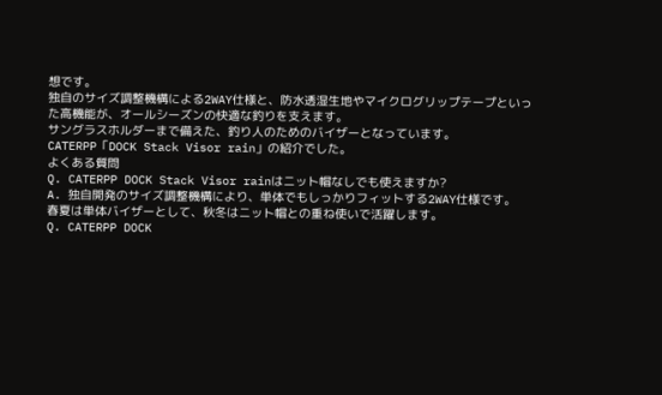想です。
独自のサイズ調整機構による2WAY仕様と、防水透湿生地やマイクログリップテープといった高機能が、オールシーズンの快適な釣りを支えます。
サングラスホルダーまで備えた、釣り人のためのバイザーとなっています。
CATERPP「DOCK Stack Visor rain」の紹介でした。
よくある質問
Q. CATERPP DOCK Stack Visor rainはニット帽なしでも使えますか?
A. 独自開発のサイズ調整機構により、単体でもしっかりフィットする2WAY仕様です。
春夏は単体バイザーとして、秋冬はニット帽との重ね使いで活躍します。
Q. CATERPP DOCK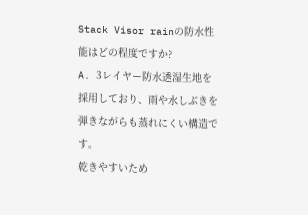Stack Visor rainの防水性能はどの程度ですか?
A. 3レイヤー防水透湿生地を採用しており、雨や水しぶきを弾きながらも蒸れにくい構造です。
乾きやすいため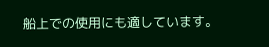船上での使用にも適しています。